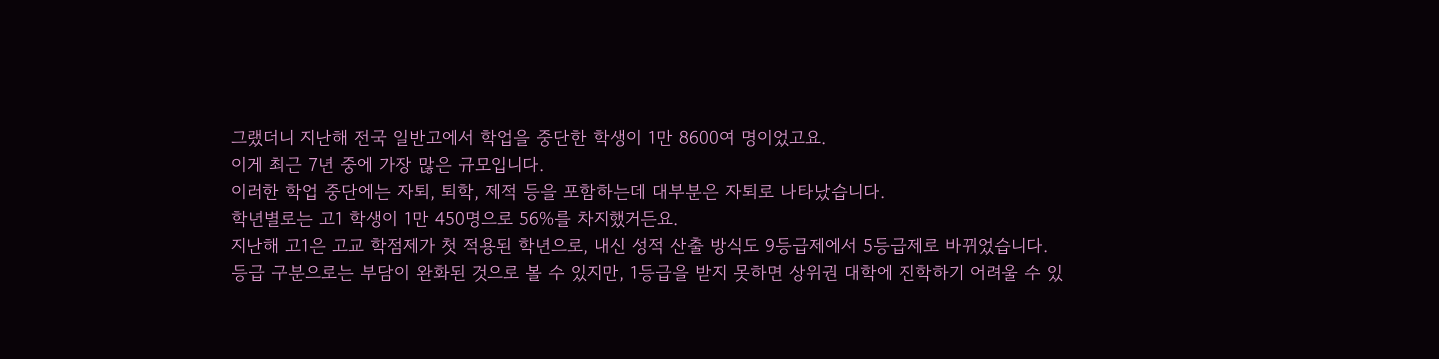그랬더니 지난해 전국 일반고에서 학업을 중단한 학생이 1만 8600여 명이었고요.
이게 최근 7년 중에 가장 많은 규모입니다.
이러한 학업 중단에는 자퇴, 퇴학, 제적 등을 포함하는데 대부분은 자퇴로 나타났습니다.
학년별로는 고1 학생이 1만 450명으로 56%를 차지했거든요.
지난해 고1은 고교 학점제가 첫 적용된 학년으로, 내신 성적 산출 방식도 9등급제에서 5등급제로 바뀌었습니다.
등급 구분으로는 부담이 완화된 것으로 볼 수 있지만, 1등급을 받지 못하면 상위권 대학에 진학하기 어려울 수 있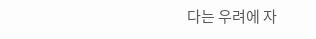다는 우려에 자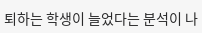퇴하는 학생이 늘었다는 분석이 나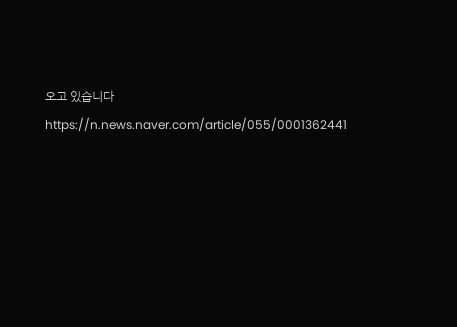오고 있습니다
https://n.news.naver.com/article/055/0001362441